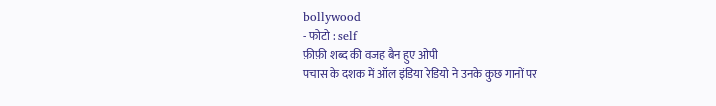bollywood
- फोटो : self
फ़ीफ़ी शब्द की वजह बैन हुए ओपी
पचास के दशक में ऑल इंडिया रेडियो ने उनके कुछ गानों पर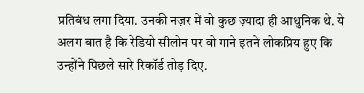प्रतिबंध लगा दिया. उनकी नज़र में वो कुछ ज़्यादा ही आधुनिक थे. ये अलग बात है कि रेडियो सीलोन पर वो गाने इतने लोकप्रिय हुए कि उन्होंने पिछले सारे रिकॉर्ड तोड़ दिए.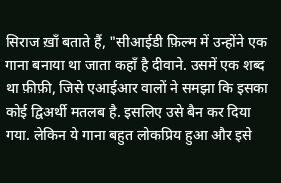सिराज ख़ाँ बताते हैं, "सीआईडी फ़िल्म में उन्होंने एक गाना बनाया था जाता कहाँ है दीवाने. उसमें एक शब्द था फ़ीफ़ी, जिसे एआईआर वालों ने समझा कि इसका कोई द्विअर्थी मतलब है. इसलिए उसे बैन कर दिया गया. लेकिन ये गाना बहुत लोकप्रिय हुआ और इसे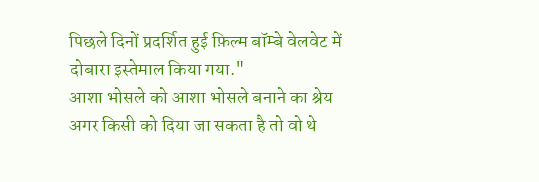पिछले दिनों प्रदर्शित हुई फ़िल्म बॉम्बे वेलवेट में दोबारा इस्तेमाल किया गया."
आशा भोसले को आशा भोसले बनाने का श्रेय अगर किसी को दिया जा सकता है तो वो थे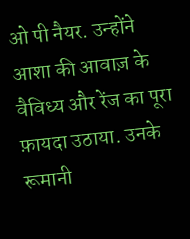ओ पी नैयर. उन्होंने आशा की आवाज़ के वैविध्य और रेंज का पूरा फ़ायदा उठाया. उनके रूमानी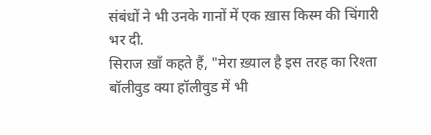संबंधों ने भी उनके गानों में एक ख़ास किस्म की चिंगारी भर दी.
सिराज ख़ाँ कहते हैं, "मेरा ख़्याल है इस तरह का रिश्ता बॉलीवुड क्या हॉलीवुड में भी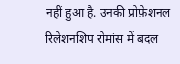नहीं हुआ है. उनकी प्रोफ़ेशनल रिलेशनशिप रोमांस में बदल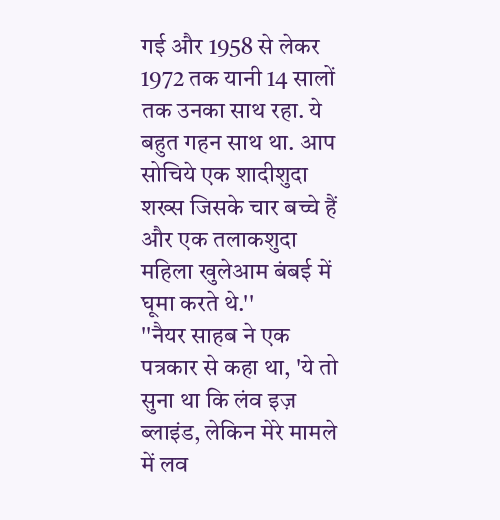गई और 1958 से लेकर 1972 तक यानी 14 सालों तक उनका साथ रहा. ये बहुत गहन साथ था. आप सोचिये एक शादीशुदा शख्स जिसके चार बच्चे हैं और एक तलाकशुदा महिला खुलेआम बंबई में घूमा करते थे.''
''नैयर साहब ने एक पत्रकार से कहा था, 'ये तो सुना था कि लंव इज़ ब्लाइंड, लेकिन मेरे मामले में लव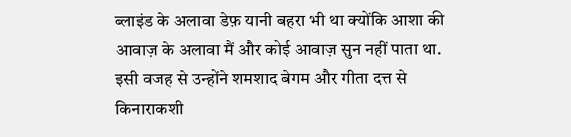ब्लाइंड के अलावा डेफ़ यानी बहरा भी था क्योंकि आशा की आवाज़ के अलावा मैं और कोई आवाज़ सुन नहीं पाता था. इसी वजह से उन्होंने शमशाद बेगम और गीता दत्त से किनाराकशी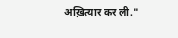अख़ित्यार कर ली."